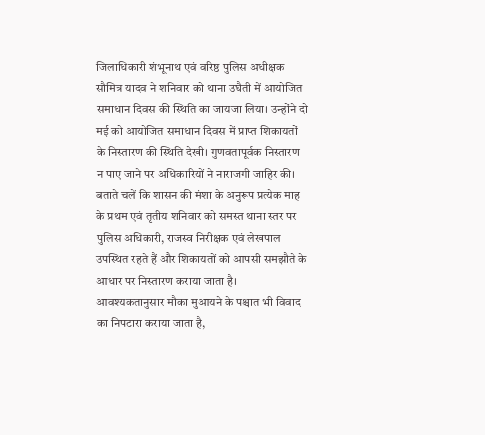जिलाधिकारी शंभूनाथ एवं वरिष्ठ पुलिस अधीक्षक सौमित्र यादव ने शनिवार को थाना उघैती में आयोजित समाधान दिवस की स्थिति का जायजा लिया। उन्होंने दो मई को आयोजित समाधान दिवस में प्राप्त शिकायतों के निस्तारण की स्थिति देखी। गुणवतापूर्वक निस्तारण न पाए जाने पर अधिकारियों ने नाराजगी जाहिर की।
बताते चलें कि शासन की मंशा के अनुरूप प्रत्येक माह के प्रथम एवं तृतीय शनिवार को समस्त थाना स्तर पर पुलिस अधिकारी, राजस्व निरीक्षक एवं लेखपाल उपस्थित रहते हैं और शिकायतों को आपसी समझौते के आधार पर निस्तारण कराया जाता है।
आवश्यकतानुसार मौका मुआयने के पश्चात भी विवाद का निपटारा कराया जाता है,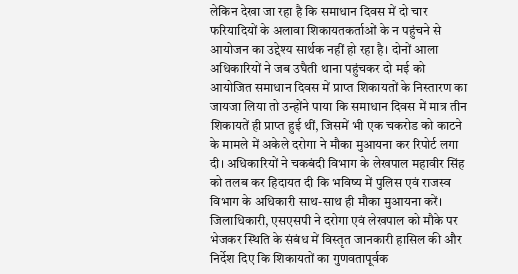लेकिन देखा जा रहा है कि समाधान दिवस में दो चार फरियादियों के अलावा शिकायतकर्ताओं के न पहुंचने से आयोजन का उद्देश्य सार्थक नहीं हो रहा है। दोनों आला अधिकारियों ने जब उघैती थाना पहुंचकर दो मई को आयोजित समाधान दिवस में प्राप्त शिकायतों के निस्तारण का जायजा लिया तो उन्होंने पाया कि समाधान दिवस में मात्र तीन शिकायतें ही प्राप्त हुई थीं, जिसमें भी एक चकरोड को काटने के मामले में अकेले दरोगा ने मौका मुआयना कर रिपोर्ट लगा दी। अधिकारियों ने चकबंदी विभाग के लेखपाल महावीर सिंह को तलब कर हिदायत दी कि भविष्य में पुलिस एवं राजस्व विभाग के अधिकारी साथ-साथ ही मौका मुआयना करें।
जिलाधिकारी, एसएसपी ने दरोगा एवं लेखपाल को मौके पर भेजकर स्थिति के संबंध में विस्तृत जानकारी हासिल की और निर्देश दिए कि शिकायतों का गुणवतापूर्वक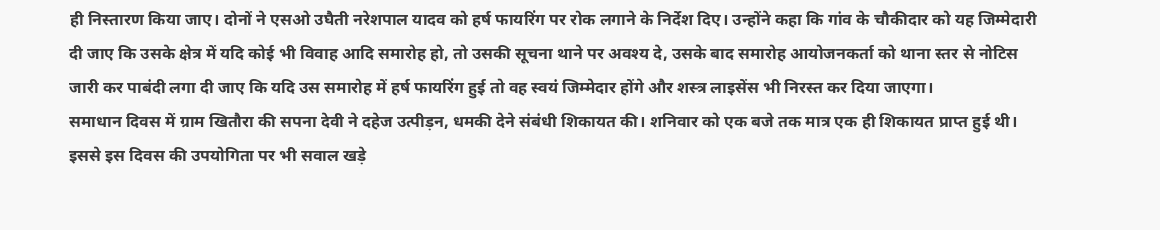ही निस्तारण किया जाए। दोनों ने एसओ उघैती नरेशपाल यादव को हर्ष फायरिंग पर रोक लगाने के निर्देश दिए। उन्होंने कहा कि गांव के चौकीदार को यह जिम्मेदारी दी जाए कि उसके क्षेत्र में यदि कोई भी विवाह आदि समारोह हो, तो उसकी सूचना थाने पर अवश्य दे, उसके बाद समारोह आयोजनकर्ता को थाना स्तर से नोटिस जारी कर पाबंदी लगा दी जाए कि यदि उस समारोह में हर्ष फायरिंग हुई तो वह स्वयं जिम्मेदार होंगे और शस्त्र लाइसेंस भी निरस्त कर दिया जाएगा।
समाधान दिवस में ग्राम खितौरा की सपना देवी ने दहेज उत्पीड़न, धमकी देने संबंधी शिकायत की। शनिवार को एक बजे तक मात्र एक ही शिकायत प्राप्त हुई थी। इससे इस दिवस की उपयोगिता पर भी सवाल खड़े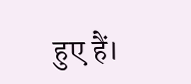हुए हैं।